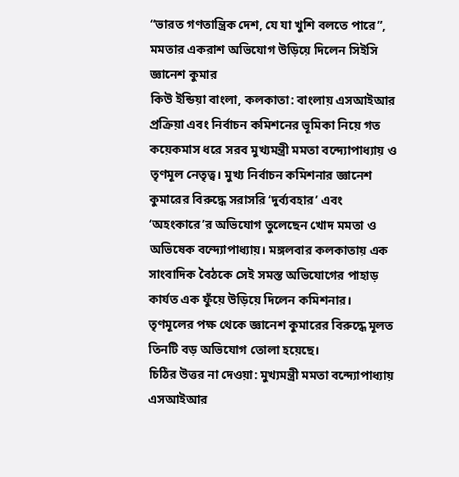“ভারত গণতান্ত্রিক দেশ, যে যা খুশি বলতে পারে”, মমতার একরাশ অভিযোগ উড়িয়ে দিলেন সিইসি জ্ঞানেশ কুমার
কিউ ইন্ডিয়া বাংলা, কলকাতা: বাংলায় এসআইআর প্রক্রিয়া এবং নির্বাচন কমিশনের ভূমিকা নিয়ে গত কয়েকমাস ধরে সরব মুখ্যমন্ত্রী মমতা বন্দ্যোপাধ্যায় ও তৃণমূল নেতৃত্ব। মুখ্য নির্বাচন কমিশনার জ্ঞানেশ কুমারের বিরুদ্ধে সরাসরি ‘দুর্ব্যবহার’ এবং ‘অহংকারে’র অভিযোগ তুলেছেন খোদ মমতা ও অভিষেক বন্দ্যোপাধ্যায়। মঙ্গলবার কলকাতায় এক সাংবাদিক বৈঠকে সেই সমস্ত অভিযোগের পাহাড় কার্যত এক ফুঁয়ে উড়িয়ে দিলেন কমিশনার।
তৃণমূলের পক্ষ থেকে জ্ঞানেশ কুমারের বিরুদ্ধে মূলত তিনটি বড় অভিযোগ তোলা হয়েছে।
চিঠির উত্তর না দেওয়া: মুখ্যমন্ত্রী মমতা বন্দ্যোপাধ্যায় এসআইআর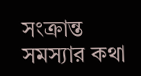সংক্রান্ত সমস্যার কথা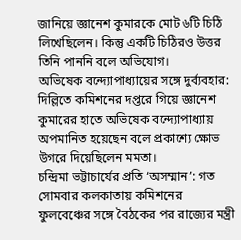জানিয়ে জ্ঞানেশ কুমারকে মোট ৬টি চিঠি লিখেছিলেন। কিন্তু একটি চিঠিরও উত্তর তিনি পাননি বলে অভিযোগ।
অভিষেক বন্দ্যোপাধ্যায়ের সঙ্গে দুর্ব্যবহার: দিল্লিতে কমিশনের দপ্তরে গিয়ে জ্ঞানেশ কুমারের হাতে অভিষেক বন্দ্যোপাধ্যায় অপমানিত হয়েছেন বলে প্রকাশ্যে ক্ষোভ উগরে দিয়েছিলেন মমতা।
চন্দ্রিমা ভট্টাচার্যের প্রতি ‘অসম্মান’: গত সোমবার কলকাতায় কমিশনের ফুলবেঞ্চের সঙ্গে বৈঠকের পর রাজ্যের মন্ত্রী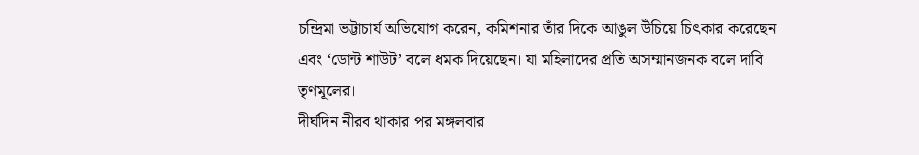চন্দ্রিমা ভট্টাচার্য অভিযোগ করেন, কমিশনার তাঁর দিকে আঙুল উঁচিয়ে চিৎকার করেছেন এবং ‘ডোন্ট শাউট’ বলে ধমক দিয়েছেন। যা মহিলাদের প্রতি অসম্মানজনক বলে দাবি তৃণমূলের।
দীর্ঘদিন নীরব থাকার পর মঙ্গলবার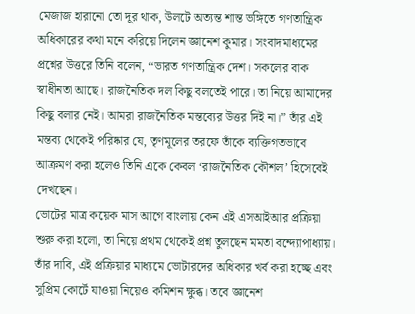মেজাজ হারানো তো দূর থাক, উলটে অত্যন্ত শান্ত ভঙ্গিতে গণতান্ত্রিক অধিকারের কথা মনে করিয়ে দিলেন জ্ঞানেশ কুমার। সংবাদমাধ্যমের প্রশ্নের উত্তরে তিনি বলেন, “ভারত গণতান্ত্রিক দেশ। সকলের বাক স্বাধীনতা আছে। রাজনৈতিক দল কিছু বলতেই পারে। তা নিয়ে আমাদের কিছু বলার নেই। আমরা রাজনৈতিক মন্তব্যের উত্তর দিই না।” তাঁর এই মন্তব্য থেকেই পরিষ্কার যে, তৃণমূলের তরফে তাঁকে ব্যক্তিগতভাবে আক্রমণ করা হলেও তিনি একে কেবল ‘রাজনৈতিক কৌশল’ হিসেবেই দেখছেন।
ভোটের মাত্র কয়েক মাস আগে বাংলায় কেন এই এসআইআর প্রক্রিয়া শুরু করা হলো, তা নিয়ে প্রথম থেকেই প্রশ্ন তুলছেন মমতা বন্দ্যোপাধ্যায়। তাঁর দাবি, এই প্রক্রিয়ার মাধ্যমে ভোটারদের অধিকার খর্ব করা হচ্ছে এবং সুপ্রিম কোর্টে যাওয়া নিয়েও কমিশন ক্ষুব্ধ। তবে জ্ঞানেশ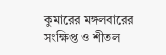কুমারের মঙ্গলবারের সংক্ষিপ্ত ও শীতল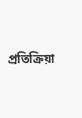প্রতিক্রিয়া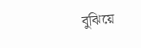বুঝিয়ে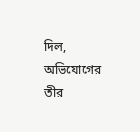দিল, অভিযোগের তীর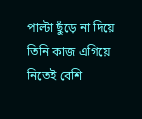পাল্টা ছুঁড়ে না দিয়ে তিনি কাজ এগিয়ে নিতেই বেশি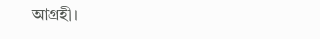আগ্রহী।